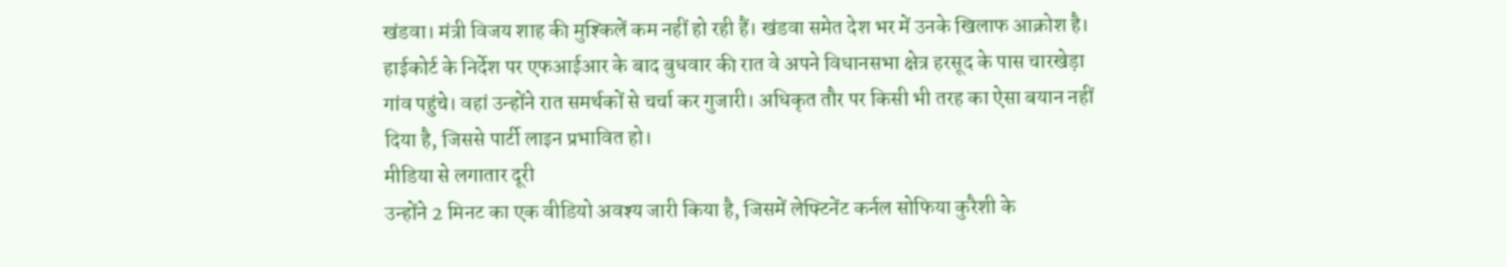खंडवा। मंत्री विजय शाह की मुश्किलें कम नहीं हो रही हैं। खंडवा समेत देश भर में उनके खिलाफ आक्रोश है।
हाईकोर्ट के निर्देश पर एफआईआर के बाद बुधवार की रात वे अपने विधानसभा क्षेत्र हरसूद के पास चारखेड़ा गांव पहुंचे। वहां उन्होंने रात समर्थकों से चर्चा कर गुजारी। अधिकृत तौर पर किसी भी तरह का ऐसा बयान नहीं दिया है, जिससे पार्टी लाइन प्रभावित हो।
मीडिया से लगातार दूरी
उन्होंने 2 मिनट का एक वीडियो अवश्य जारी किया है, जिसमें लेफ्टिनेंट कर्नल सोफिया कुरैशी के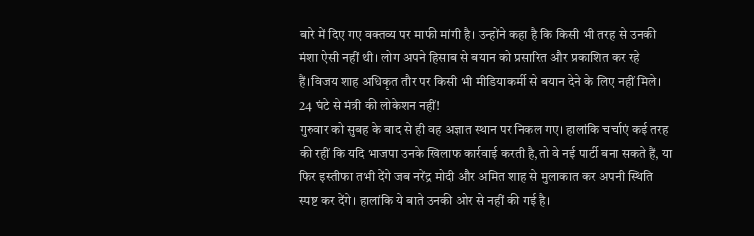बारे में दिए गए वक्तव्य पर माफी मांगी है। उन्होंने कहा है कि किसी भी तरह से उनकी मंशा ऐसी नहीं थी। लोग अपने हिसाब से बयान को प्रसारित और प्रकाशित कर रहे हैं।विजय शाह अधिकृत तौर पर किसी भी मीडियाकर्मी से बयान देने के लिए नहीं मिले।
24 घंटे से मंत्री की लोकेशन नहीं!
गुरुवार को सुबह के बाद से ही वह अज्ञात स्थान पर निकल गए। हालांकि चर्चाएं कई तरह की रहीं कि यदि भाजपा उनके खिलाफ कार्रवाई करती है,तो वे नई पार्टी बना सकते हैं, या फिर इस्तीफा तभी देंगे जब नरेंद्र मोदी और अमित शाह से मुलाकात कर अपनी स्थिति स्पष्ट कर देंगे। हालांकि ये बाते उनकी ओर से नहीं की गई है।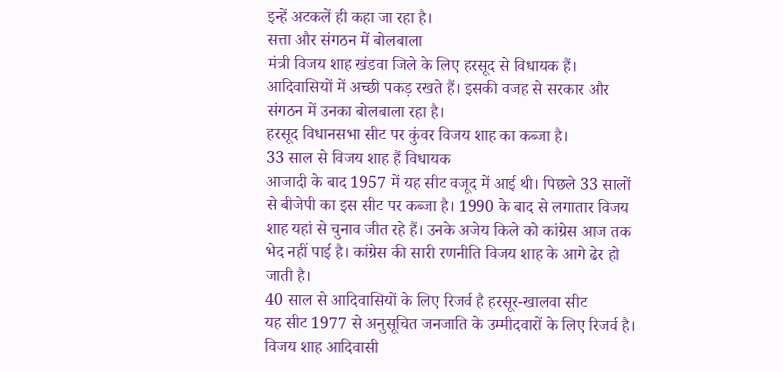इन्हें अटकलें ही कहा जा रहा है।
सत्ता और संगठन में बोलबाला
मंत्री विजय शाह खंडवा जिले के लिए हरसूद से विधायक हैं। आदिवासियों में अच्छी पकड़ रखते हैं। इसकी वजह से सरकार और संगठन में उनका बोलबाला रहा है।
हरसूद विधानसभा सीट पर कुंवर विजय शाह का कब्जा है।
33 साल से विजय शाह हैं विधायक
आजादी के बाद 1957 में यह सीट वजूद में आई थी। पिछले 33 सालों से बीजेपी का इस सीट पर कब्जा है। 1990 के बाद से लगातार विजय शाह यहां से चुनाव जीत रहे हैं। उनके अजेय किले को कांग्रेस आज तक भेद नहीं पाई है। कांग्रेस की सारी रणनीति विजय शाह के आगे ढेर हो जाती है।
40 साल से आदिवासियों के लिए रिजर्व है हरसूर-खालवा सीट
यह सीट 1977 से अनुसूचित जनजाति के उम्मीदवारों के लिए रिजर्व है। विजय शाह आदिवासी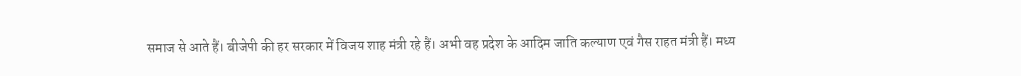समाज से आते हैं। बीजेपी की हर सरकार में विजय शाह मंत्री रहे हैं। अभी वह प्रदेश के आदिम जाति कल्याण एवं गैस राहत मंत्री हैं। मध्य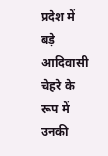प्रदेश में बड़े आदिवासी चेहरे के रूप में उनकी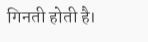गिनती होती है।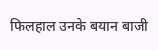फिलहाल उनके बयान बाजी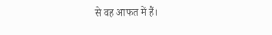से वह आफत में हैं।